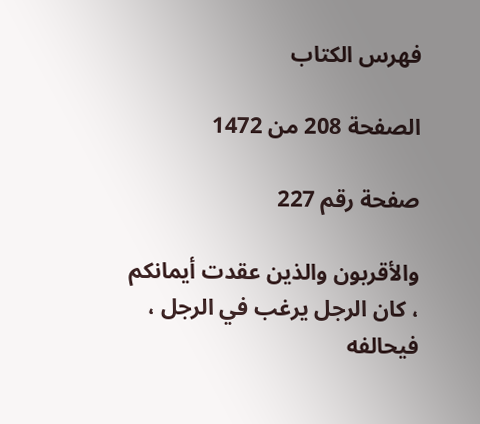فهرس الكتاب

الصفحة 208 من 1472

صفحة رقم 227

والأقربون والذين عقدت أيمانكم ، كان الرجل يرغب في الرجل ، فيحالفه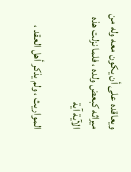ويعاقده على أن يكون معه وله من ميراثه كبعض ولده ، فلما نزلت هذه الآية آية

المواريث ، ولم يذكر أهل العقد ،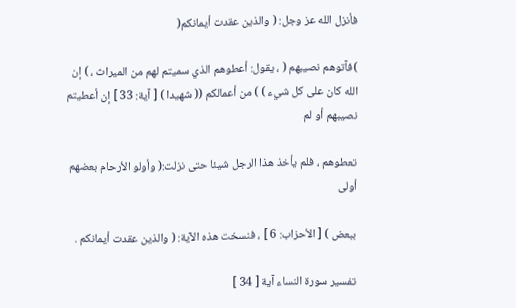فأنزل الله عز وجل: ( والذين عقدت أيمانكم(

)فآتوهم نصيبهم ( ، يقول: أعطوهم الذي سميتم لهم من الميراث ، ) إن الله كان على كل شيء ) ) من أعمالكم (( شهيدا ) [ آية: 33 ] إن أعطيتم نصيبهم أو لم

تعطوهم ، فلم يأخذ هذا الرجل شيئا حتى نزلت:( وأولو الأرحام بعضهم أولى

ببعض ) [ الأحزاب: 6 ] ، فنسخت هذه الآية: ( والذين عقدت أيمانكم .

تفسير سورة النساء آية [ 34 ]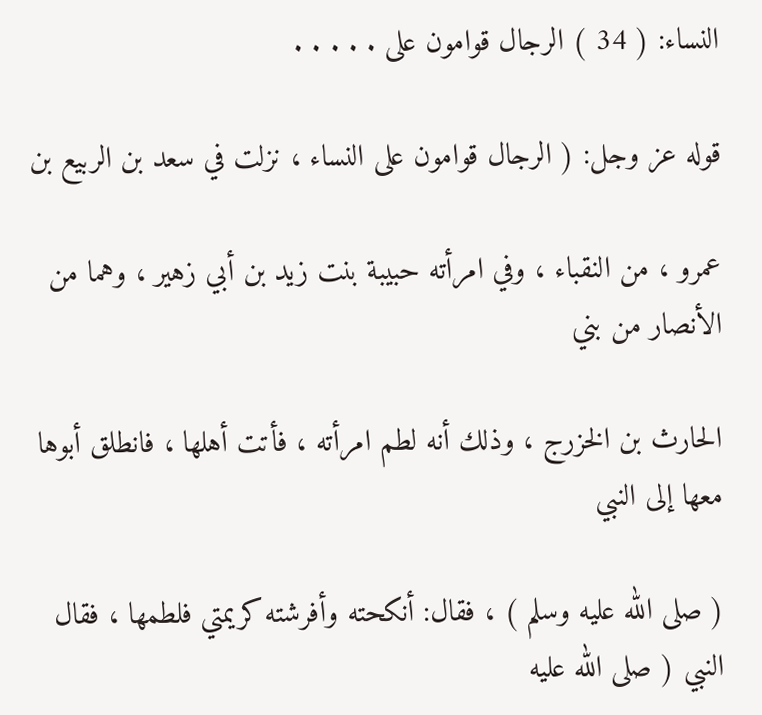النساء: ( 34 ) الرجال قوامون على . . . . .

قوله عز وجل: ( الرجال قوامون على النساء ، نزلت في سعد بن الربيع بن

عمرو ، من النقباء ، وفي امرأته حبيبة بنت زيد بن أبي زهير ، وهما من الأنصار من بني

الحارث بن الخزرج ، وذلك أنه لطم امرأته ، فأتت أهلها ، فانطلق أبوها معها إلى النبي

( صلى الله عليه وسلم ) ، فقال: أنكحته وأفرشته كريمتي فلطمها ، فقال النبي ( صلى الله عليه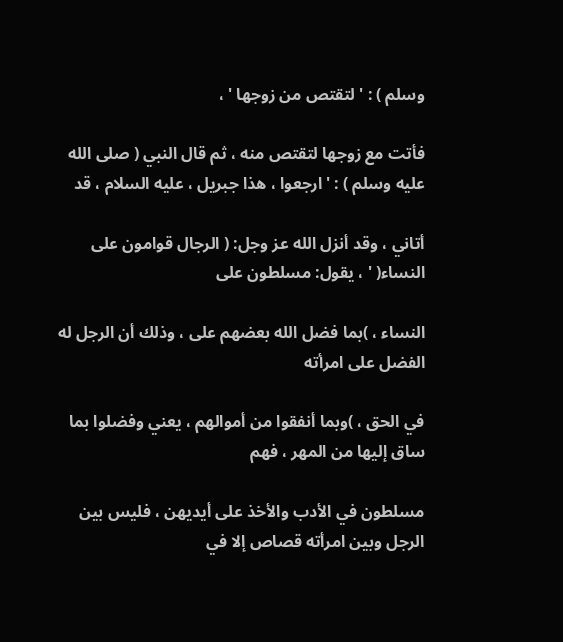وسلم ) : ' لتقتص من زوجها ' ،

فأتت مع زوجها لتقتص منه ، ثم قال النبي ( صلى الله عليه وسلم ) : ' ارجعوا ، هذا جبريل ، عليه السلام ، قد

أتاني ، وقد أنزل الله عز وجل: ( الرجال قوامون على النساء( ' ، يقول: مسلطون على

النساء ، )بما فضل الله بعضهم على ، وذلك أن الرجل له الفضل على امرأته

في الحق ، )وبما أنفقوا من أموالهم ، يعني وفضلوا بما ساق إليها من المهر ، فهم

مسلطون في الأدب والأخذ على أيديهن ، فليس بين الرجل وبين امرأته قصاص إلا في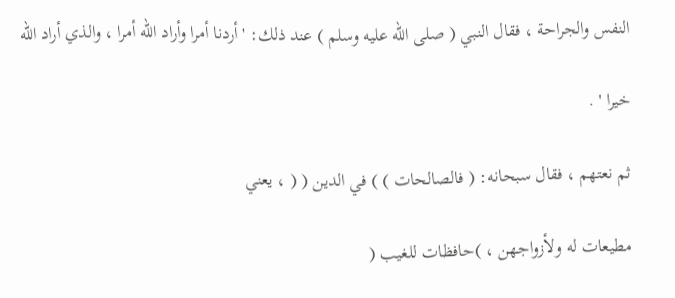النفس والجراحة ، فقال النبي ( صلى الله عليه وسلم ) عند ذلك: ' أردنا أمرا وأراد الله أمرا ، والذي أراد الله

خيرا ' .

ثم نعتهم ، فقال سبحانه: ( فالصالحات ) ) في الدين ( ( ، يعني

مطيعات له ولأزواجهن ، )حافظات للغيب (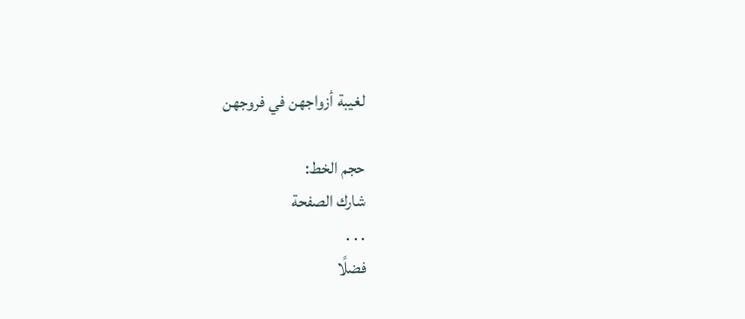لغيبة أزواجهن في فروجهن

حجم الخط:
شارك الصفحة
. . .
فضلًا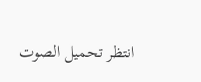انتظر تحميل الصوت